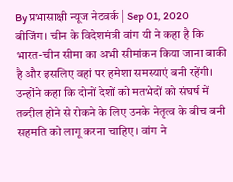By प्रभासाक्षी न्यूज नेटवर्क | Sep 01, 2020
बीजिंग। चीन के विदेशमंत्री वांग यी ने कहा है कि भारत-चीन सीमा का अभी सीमांकन किया जाना बाकी है और इसलिए वहां पर हमेशा समस्याएं बनी रहेंगी। उन्होंने कहा कि दोनों देशों को मतभेदों को संघर्ष में तब्दील होने से रोकने के लिए उनके नेतृत्व के बीच बनी सहमति को लागू करना चाहिए। वांग ने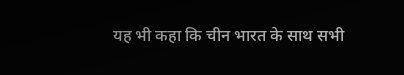यह भी कहा कि चीन भारत के साथ सभी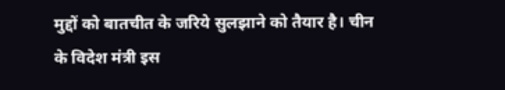मुद्दों को बातचीत के जरिये सुलझाने को तैयार है। चीन के विदेश मंत्री इस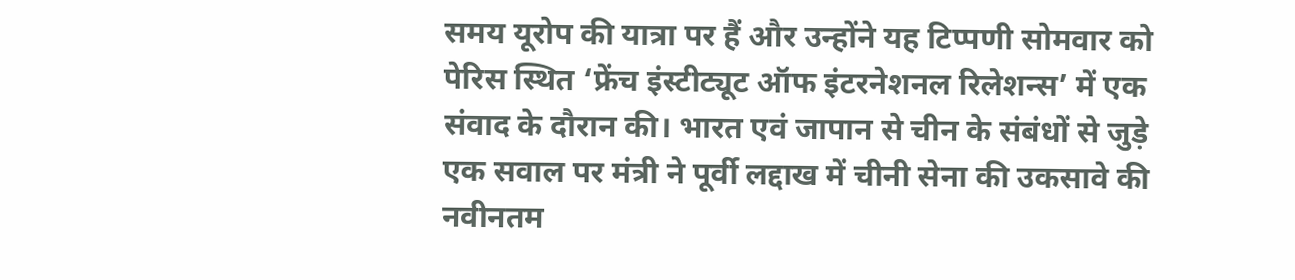समय यूरोप की यात्रा पर हैं और उन्होंने यह टिप्पणी सोमवार को पेरिस स्थित ‘फ्रेंच इंस्टीट्यूट ऑफ इंटरनेशनल रिलेशन्स’ में एक संवाद के दौरान की। भारत एवं जापान से चीन के संबंधों से जुड़े एक सवाल पर मंत्री ने पूर्वी लद्दाख में चीनी सेना की उकसावे की नवीनतम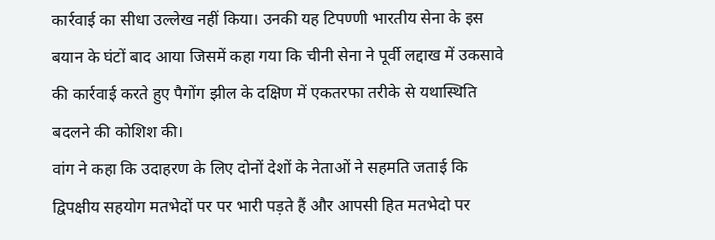कार्रवाई का सीधा उल्लेख नहीं किया। उनकी यह टिपण्णी भारतीय सेना के इस बयान के घंटों बाद आया जिसमें कहा गया कि चीनी सेना ने पूर्वी लद्दाख में उकसावे की कार्रवाई करते हुए पैगोंग झील के दक्षिण में एकतरफा तरीके से यथास्थिति बदलने की कोशिश की।
वांग ने कहा कि उदाहरण के लिए दोनों देशों के नेताओं ने सहमति जताई कि द्विपक्षीय सहयोग मतभेदों पर पर भारी पड़ते हैं और आपसी हित मतभेदो पर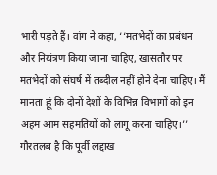भारी पड़ते हैं। वांग ने कहा, ‘‘मतभेदों का प्रबंधन और नियंत्रण किया जाना चाहिए, खासतौर पर मतभेदों को संघर्ष में तब्दील नहीं होने देना चाहिए। मैं मानता हूं कि दोनों देशों के विभिन्न विभागों को इन अहम आम सहमतियों को लागू करना चाहिए।’’ गौरतलब है कि पूर्वी लद्दाख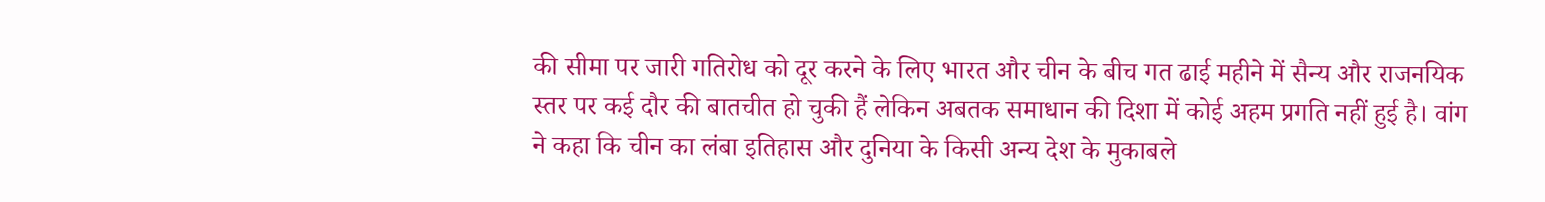की सीमा पर जारी गतिरोध को दूर करने के लिए भारत और चीन के बीच गत ढाई महीने में सैन्य और राजनयिक स्तर पर कई दौर की बातचीत हो चुकी हैं लेकिन अबतक समाधान की दिशा में कोई अहम प्रगति नहीं हुई है। वांग ने कहा कि चीन का लंबा इतिहास और दुनिया के किसी अन्य देश के मुकाबले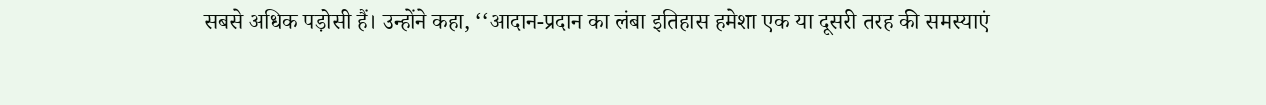सबसे अधिक पड़ोसी हैं। उन्होंने कहा, ‘‘आदान-प्रदान का लंबा इतिहास हमेशा एक या दूसरी तरह की समस्याएं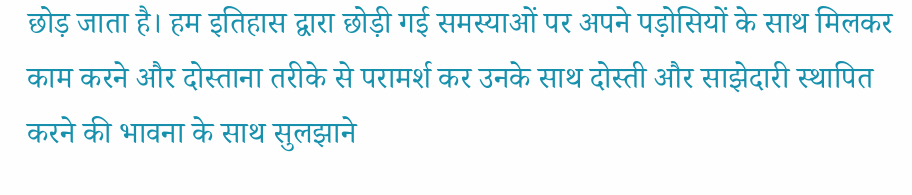छोड़ जाता है। हम इतिहास द्वारा छोड़ी गई समस्याओं पर अपने पड़ोसियों के साथ मिलकर काम करने और दोस्ताना तरीके से परामर्श कर उनके साथ दोस्ती और साझेदारी स्थापित करने की भावना के साथ सुलझाने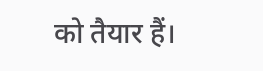को तैयार हैं।